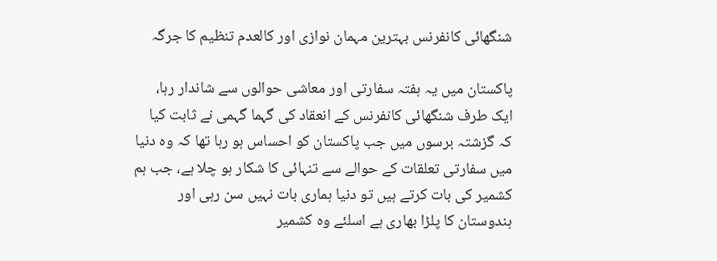شنگھائی کانفرنس بہترین مہمان نوازی اور کالعدم تنظیم کا جرگہ

پاکستان میں یہ ہفتہ سفارتی اور معاشی حوالوں سے شاندار رہا، ایک طرف شنگھائی کانفرنس کے انعقاد کی گہما گہمی نے ثابت کیا کہ گزشتہ برسوں میں جب پاکستان کو احساس ہو رہا تھا کہ وہ دنیا میں سفارتی تعلقات کے حوالے سے تنہائی کا شکار ہو چلا ہے، جب ہم کشمیر کی بات کرتے ہیں تو دنیا ہماری بات نہیں سن رہی اور ہندوستان کا پلڑا بھاری ہے اسلئے وہ کشمیر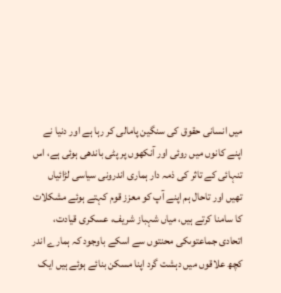میں انسانی حقوق کی سنگین پامالی کر رہا ہے اور دنیا نے اپنے کانوں میں روئی اور آنکھوں پر پٹی باندھی ہوئی ہے، اس تنہائی کے تاثر کی ذمہ دار ہماری اندرونی سیاسی لڑائیاں تھیں اور تاحال ہم اپنے آپ کو معزز قوم کہتے ہوئے مشکلات کا سامنا کرتے ہیں، میاں شہباز شریف، عسکری قیادت، اتحادی جماعتوںکی محنتوں سے اسکے باوجود کہ ہمارے اندر کچھ علاقوں میں دہشت گرد اپنا مسکن بنائے ہوئے ہیں ایک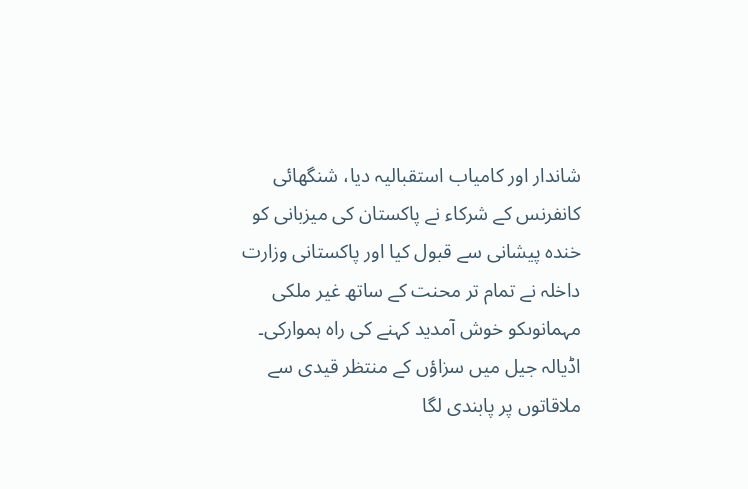شاندار اور کامیاب استقبالیہ دیا، شنگھائی کانفرنس کے شرکاء نے پاکستان کی میزبانی کو خندہ پیشانی سے قبول کیا اور پاکستانی وزارت داخلہ نے تمام تر محنت کے ساتھ غیر ملکی مہمانوںکو خوش آمدید کہنے کی راہ ہموارکی۔ اڈیالہ جیل میں سزاؤں کے منتظر قیدی سے ملاقاتوں پر پابندی لگا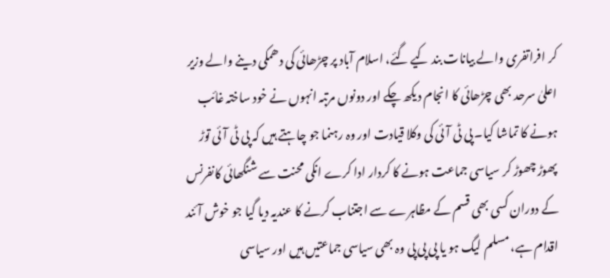کر افراتفری والے بیانات بند کیے گئے، اسلام آباد پر چڑھائی کی دھمکی دینے والے وزیر اعلیٰ سرحد بھی چڑھائی کا انجام دیکھ چکے اور دونوں مرتبہ انہوں نے خود ساختہ غائب ہونے کا تماشا کیا۔ پی ٹی آئی کی وکلا قیادت اور وہ رہنما جو چاہتے ہیں کہ پی ٹی آئی توڑ پھوڑ چھوڑ کر سیاسی جماعت ہونے کا کردار ادا کرے انکی محنت سے شنگھائی کانفرنس کے دوران کسی بھی قسم کے مظاہرے سے اجتناب کرنے کا عندیہ دیا گیا جو خوش آئند اقدام ہے، مسلم لیگ ہو یا پی پی پی وہ بھی سیاسی جماعتیں ہیں اور سیاسی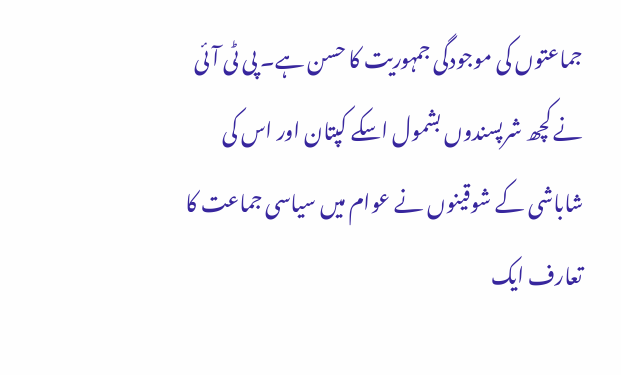جماعتوں کی موجودگی جمہوریت کا حسن ہے۔ پی ٹی آئی نے کچھ شرپسندوں بشمول اسکے کپتان اور اس کی شاباشی کے شوقینوں نے عوام میں سیاسی جماعت کا تعارف ایک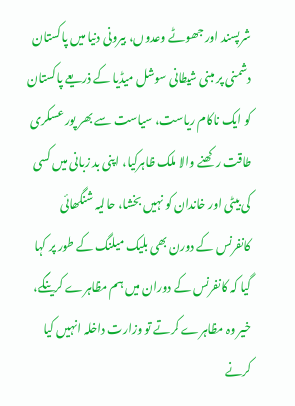شرپسند اور جھوٹے وعدوں، بیرونی دنیا میں پاکستان دشمنی پر مبنی شیطانی سوشل میڈیا کے ذریعے پاکستان کو ایک ناکام ریاست، سیاست سے بھر پور عسکری طاقت رکھنے والا ملک ظاہرکیا، اپنی بد زبانی میں کسی کی بیٹی اور خاندان کو نہیں بخشا، حالیہ شنگھائی کانفرنس کے دورن بھی بلیک میلنگ کے طور پر کہا گیا کہ کانفرنس کے دوران میں ہم مظاہرے کرینگے، خیر وہ مظاہرے کرتے تو وزارت داخلہ انہیں کیا کرنے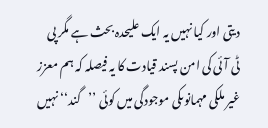دیتی اور کیا نہیں یہ ایک علیحدہ بحث ہے مگر پی ٹی آئی کی امن پسند قیادت کا یہ فیصلہ کہ ہم معزز غیر ملکی مہمانوںکی موجودگی میں کوئی ’’گند‘‘ نہیں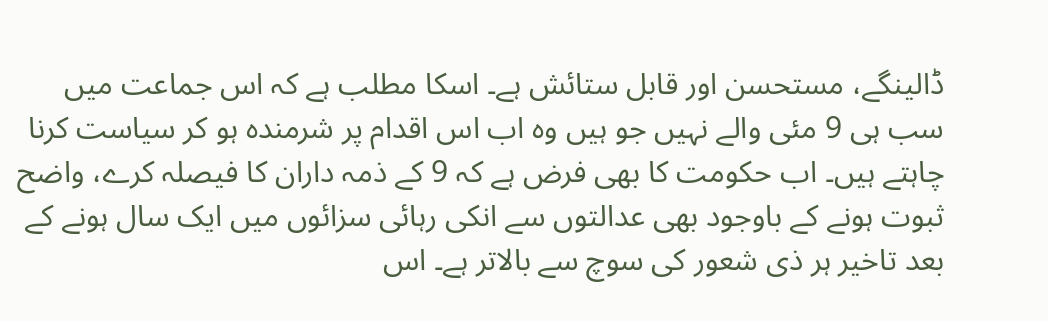ڈالینگے، مستحسن اور قابل ستائش ہے۔ اسکا مطلب ہے کہ اس جماعت میں سب ہی 9 مئی والے نہیں جو ہیں وہ اب اس اقدام پر شرمندہ ہو کر سیاست کرنا چاہتے ہیں۔ اب حکومت کا بھی فرض ہے کہ 9 کے ذمہ داران کا فیصلہ کرے، واضح ثبوت ہونے کے باوجود بھی عدالتوں سے انکی رہائی سزائوں میں ایک سال ہونے کے بعد تاخیر ہر ذی شعور کی سوچ سے بالاتر ہے۔ اس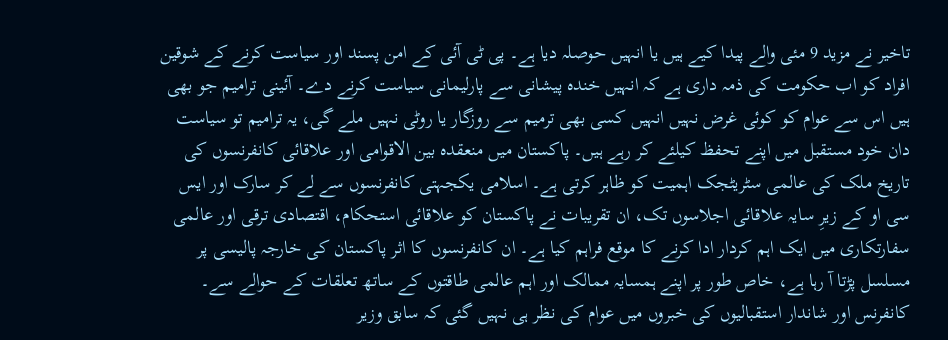تاخیر نے مزید 9 مئی والے پیدا کیے ہیں یا انہیں حوصلہ دیا ہے۔ پی ٹی آئی کے امن پسند اور سیاست کرنے کے شوقین افراد کو اب حکومت کی ذمہ داری ہے کہ انہیں خندہ پیشانی سے پارلیمانی سیاست کرنے دے۔ آئینی ترامیم جو بھی ہیں اس سے عوام کو کوئی غرض نہیں انہیں کسی بھی ترمیم سے روزگار یا روٹی نہیں ملے گی، یہ ترامیم تو سیاست دان خود مستقبل میں اپنے تحفظ کیلئے کر رہے ہیں۔ پاکستان میں منعقدہ بین الاقوامی اور علاقائی کانفرنسوں کی تاریخ ملک کی عالمی سٹریٹجک اہمیت کو ظاہر کرتی ہے۔ اسلامی یکجہتی کانفرنسوں سے لے کر سارک اور ایس سی او کے زیرِ سایہ علاقائی اجلاسوں تک، ان تقریبات نے پاکستان کو علاقائی استحکام، اقتصادی ترقی اور عالمی سفارتکاری میں ایک اہم کردار ادا کرنے کا موقع فراہم کیا ہے۔ ان کانفرنسوں کا اثر پاکستان کی خارجہ پالیسی پر مسلسل پڑتا آ رہا ہے، خاص طور پر اپنے ہمسایہ ممالک اور اہم عالمی طاقتوں کے ساتھ تعلقات کے حوالے سے۔ کانفرنس اور شاندار استقبالیوں کی خبروں میں عوام کی نظر ہی نہیں گئی کہ سابق وزیر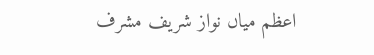اعظم میاں نواز شریف مشرف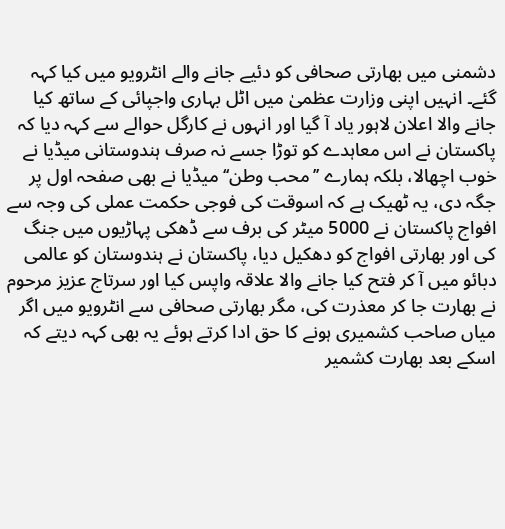دشمنی میں بھارتی صحافی کو دئیے جانے والے انٹرویو میں کیا کہہ گئے۔ انہیں اپنی وزارت عظمیٰ میں اٹل بہاری واجپائی کے ساتھ کیا جانے والا اعلان لاہور یاد آ گیا اور انہوں نے کارگل حوالے سے کہہ دیا کہ پاکستان نے اس معاہدے کو توڑا جسے نہ صرف ہندوستانی میڈیا نے خوب اچھالا، بلکہ ہمارے ’’محب وطن‘‘ میڈیا نے بھی صفحہ اول پر جگہ دی، یہ ٹھیک ہے کہ اسوقت کی فوجی حکمت عملی کی وجہ سے افواج پاکستان نے 5000 میٹر کی برف سے ڈھکی پہاڑیوں میں جنگ کی اور بھارتی افواج کو دھکیل دیا، پاکستان نے ہندوستان کو عالمی دبائو میں آ کر فتح کیا جانے والا علاقہ واپس کیا اور سرتاج عزیز مرحوم نے بھارت جا کر معذرت کی، مگر بھارتی صحافی سے انٹرویو میں اگر میاں صاحب کشمیری ہونے کا حق ادا کرتے ہوئے یہ بھی کہہ دیتے کہ اسکے بعد بھارت کشمیر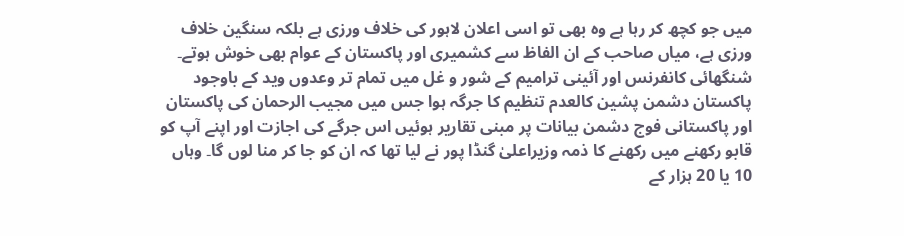میں جو کچھ کر رہا ہے وہ بھی تو اسی اعلان لاہور کی خلاف ورزی ہے بلکہ سنگین خلاف ورزی ہے، میاں صاحب کے ان الفاظ سے کشمیری اور پاکستان کے عوام بھی خوش ہوتے۔ شنگھائی کانفرنس اور آئینی ترامیم کے شور و غل میں تمام تر وعدوں وید کے باوجود پاکستان دشمن پشین کالعدم تنظیم کا جرگہ ہوا جس میں مجیب الرحمان کی پاکستان اور پاکستانی فوج دشمن بیانات پر مبنی تقاریر ہوئیں اس جرگے کی اجازت اور اپنے آپ کو قابو رکھنے میں رکھنے کا ذمہ وزیراعلیٰ گنڈا پور نے لیا تھا کہ ان کو جا کر منا لوں گا۔ وہاں 10 یا 20 ہزار کے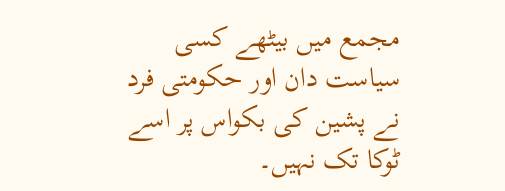مجمع میں بیٹھے کسی سیاست دان اور حکومتی فرد نے پشین کی بکواس پر اسے ٹوکا تک نہیں۔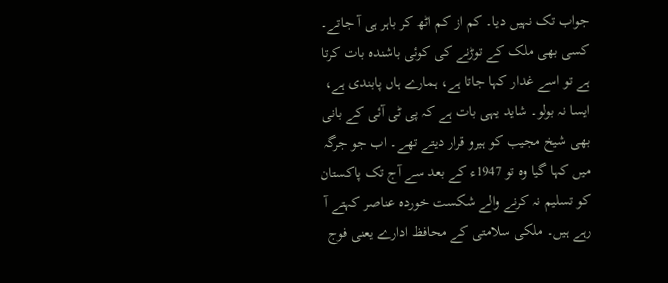جواب تک نہیں دیا۔ کم از کم اٹھ کر باہر ہی آ جاتے۔ کسی بھی ملک کے توڑنے کی کوئی باشندہ بات کرتا ہے تو اسے غدار کہا جاتا ہے، ہمارے ہاں پابندی ہے، ایسا نہ بولو۔ شاید یہی بات ہے کہ پی ٹی آئی کے بانی بھی شیخ مجیب کو ہیرو قرار دیتے تھے۔ اب جو جرگہ میں کہا گیا وہ تو 1947ء کے بعد سے آج تک پاکستان کو تسلیم نہ کرنے والے شکست خوردہ عناصر کہتے آ رہے ہیں۔ ملکی سلامتی کے محافظ ادارے یعنی فوج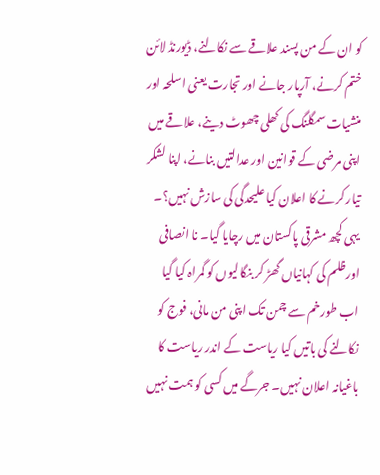کو ان کے من پسند علاقے سے نکالنے، ڈیورنڈ لائن ختم کرنے، آرپار جانے اور تجارت یعنی اسلحہ اور منشیات سمگلنگ کی کھلی چھوٹ دینے، علاقے میں اپنی مرضی کے قوانین اور عدالتیں بنانے، اپنا لشکر تیار کرنے کا اعلان کیا علیحدگی کی سازش نہیں؟۔ یہی کچھ مشرقی پاکستان میں رچایا گیا۔ نا انصافی اورظلم کی کہانیاں گھڑ کر بنگالیوں کو گمراہ کیا گیا اب طورخم سے چمن تک اپنی من مانی، فوج کو نکالنے کی باتیں کیا ریاست کے اندر ریاست کا باغیانہ اعلان نہیں۔ جرگے میں کسی کو ہمت نہیں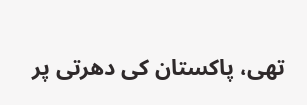تھی، پاکستان کی دھرتی پر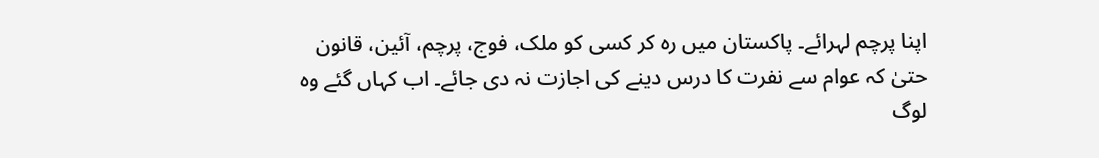اپنا پرچم لہرائے۔ پاکستان میں رہ کر کسی کو ملک، فوج، پرچم، آئین، قانون حتیٰ کہ عوام سے نفرت کا درس دینے کی اجازت نہ دی جائے۔ اب کہاں گئے وہ لوگ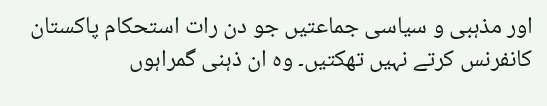اور مذہبی و سیاسی جماعتیں جو دن رات استحکام پاکستان کانفرنس کرتے نہیں تھکتیں۔ وہ ان ذہنی گمراہوں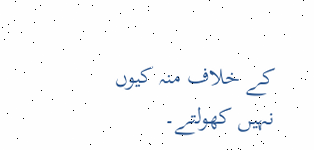کے خلاف منہ کیوں نہیں کھولتے۔